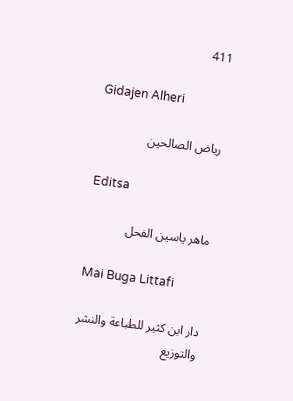411

Gidajen Alheri

رياض الصالحين

Editsa

ماهر ياسين الفحل

Mai Buga Littafi

دار ابن كثير للطباعة والنشر والتوزيع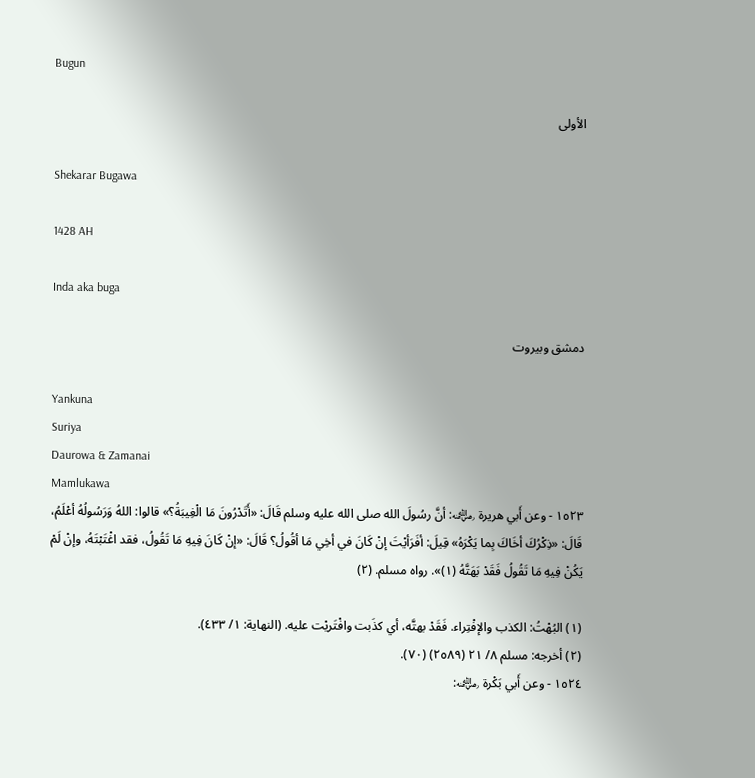Bugun

الأولى

Shekarar Bugawa

1428 AH

Inda aka buga

دمشق وبيروت

Yankuna
Suriya
Daurowa & Zamanai
Mamlukawa
١٥٢٣ - وعن أَبي هريرة ﵁: أنَّ رسُولَ الله صلى الله عليه وسلم قَالَ: «أَتَدْرُونَ مَا الْغِيبَةُ؟» قالوا: اللهُ وَرَسُولُهُ أعْلَمُ، قَالَ: «ذِكْرُكَ أخَاكَ بِما يَكْرَهُ» قِيلَ: أفَرَأيْتَ إنْ كَانَ في أخِي مَا أقُولُ؟ قَالَ: «إنْ كَانَ فِيهِ مَا تَقُولُ، فقد اغْتَبْتَهُ، وإنْ لَمْ يَكُنْ فِيهِ مَا تَقُولُ فَقَدْ بَهَتَّهُ (١)». رواه مسلم. (٢)

(١) البُهْتُ: الكذب والإفْتِراء. فَقَدْ بهتَّه، أي كذَبت وافْتَريْت عليه. (النهاية: ١/ ٤٣٣).
(٢) أخرجه: مسلم ٨/ ٢١ (٢٥٨٩) (٧٠).
١٥٢٤ - وعن أَبي بَكْرة ﵁: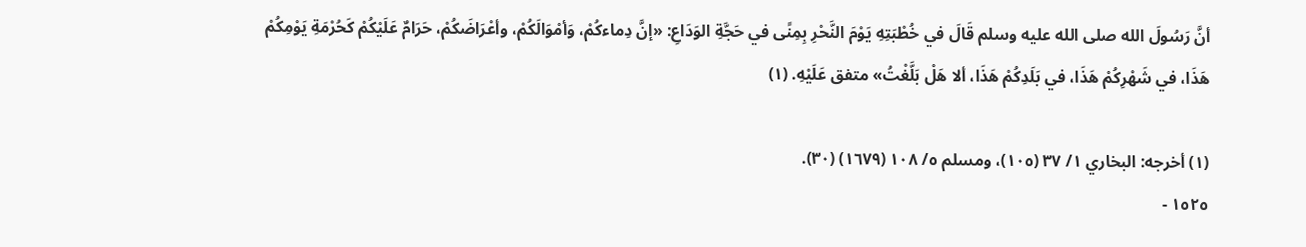أنَّ رَسُولَ الله صلى الله عليه وسلم قَالَ في خُطْبَتِهِ يَوْمَ النَّحْرِ بِمِنًى في حَجَّةِ الوَدَاعِ: «إنَّ دِماءكُمْ، وَأمْوَالَكُمْ، وأعْرَاضَكُمْ، حَرَامٌ عَلَيْكُمْ كَحُرْمَةِ يَوْمِكُمْ هَذَا، في شَهْرِكُمْ هَذَا، في بَلَدِكُمْ هَذَا، ألا هَلْ بَلَّغْتُ» متفق عَلَيْهِ. (١)

(١) أخرجه: البخاري ١/ ٣٧ (١٠٥)، ومسلم ٥/ ١٠٨ (١٦٧٩) (٣٠).
١٥٢٥ -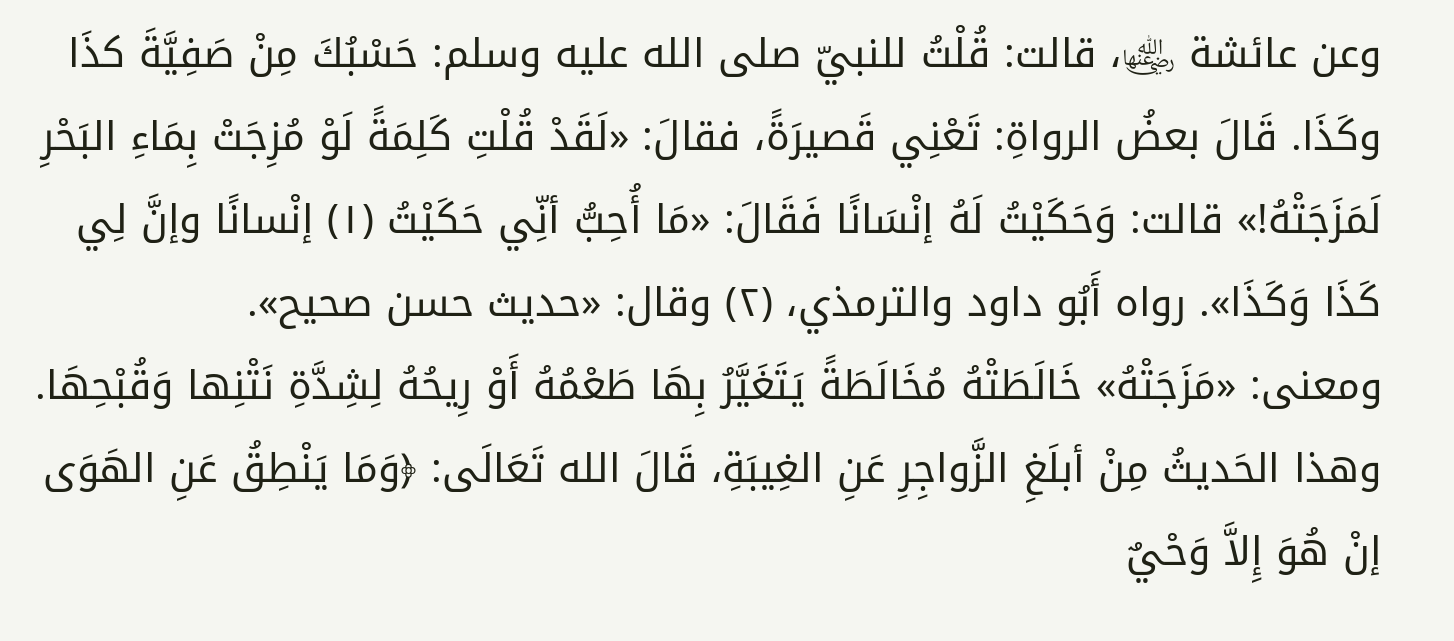وعن عائشة ﵂، قالت: قُلْتُ للنبيّ صلى الله عليه وسلم: حَسْبُكَ مِنْ صَفِيَّةَ كذَا وكَذَا. قَالَ بعضُ الرواةِ: تَعْنِي قَصيرَةً، فقالَ: «لَقَدْ قُلْتِ كَلِمَةً لَوْ مُزِجَتْ بِمَاءِ البَحْرِ لَمَزَجَتْهُ!» قالت: وَحَكَيْتُ لَهُ إنْسَانًا فَقَالَ: «مَا أُحِبُّ أنِّي حَكَيْتُ (١) إنْسانًا وإنَّ لِي كَذَا وَكَذَا». رواه أَبُو داود والترمذي، (٢) وقال: «حديث حسن صحيح».
ومعنى: «مَزَجَتْهُ» خَالَطَتْهُ مُخَالَطَةً يَتَغَيَّرُ بِهَا طَعْمُهُ أَوْ رِيحُهُ لِشِدَّةِ نَتْنِها وَقُبْحِهَا. وهذا الحَديثُ مِنْ أبلَغِ الزَّواجِرِ عَنِ الغِيبَةِ، قَالَ الله تَعَالَى: ﴿وَمَا يَنْطِقُ عَنِ الهَوَى إنْ هُوَ إِلاَّ وَحْيٌ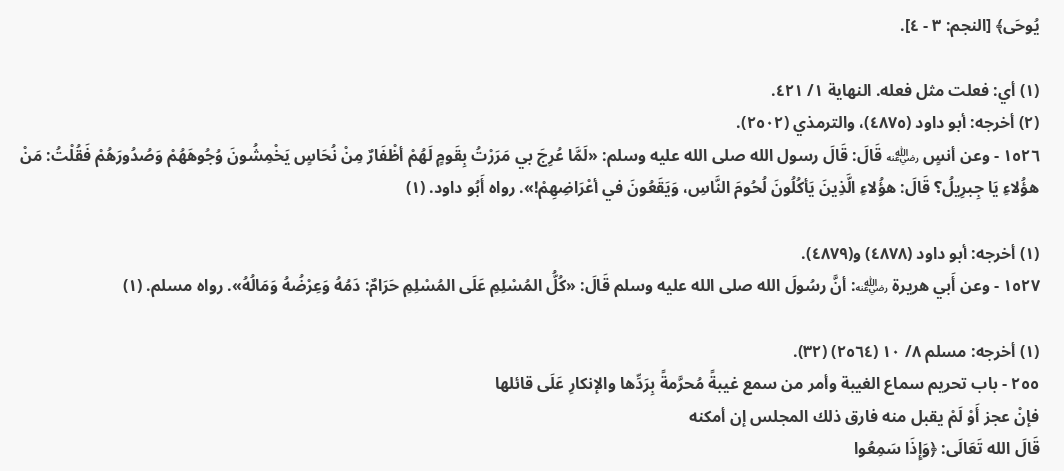يُوحَى﴾ [النجم: ٣ - ٤].

(١) أي: فعلت مثل فعله. النهاية ١/ ٤٢١.
(٢) أخرجه: أبو داود (٤٨٧٥)، والترمذي (٢٥٠٢).
١٥٢٦ - وعن أنسٍ ﵁ قَالَ: قَالَ رسول الله صلى الله عليه وسلم: «لَمَّا عُرِجَ بي مَرَرْتُ بِقَومٍ لَهُمْ أظْفَارٌ مِنْ نُحَاسٍ يَخْمِشُونَ وُجُوهَهُمْ وَصُدُورَهُمْ فَقُلْتُ: مَنْ هؤُلاءِ يَا جِبرِيلُ؟ قَالَ: هؤُلاءِ الَّذِينَ يَأكُلُونَ لُحُومَ النَّاسِ، وَيَقَعُونَ في أعْرَاضِهِمْ!». رواه أَبُو داود. (١)

(١) أخرجه: أبو داود (٤٨٧٨) و(٤٨٧٩).
١٥٢٧ - وعن أَبي هريرة ﵁: أنَّ رسُولَ الله صلى الله عليه وسلم قَالَ: «كُلُّ المُسْلِمِ عَلَى المُسْلِمِ حَرَامٌ: دَمُهُ وَعِرْضُهُ وَمَالُهُ». رواه مسلم. (١)

(١) أخرجه: مسلم ٨/ ١٠ (٢٥٦٤) (٣٢).
٢٥٥ - باب تحريم سماع الغيبة وأمر من سمع غيبةً مُحرَّمةً بِرَدِّها والإنكارِ عَلَى قائلها
فإنْ عجز أَوْ لَمْ يقبل منه فارق ذلك المجلس إن أمكنه
قَالَ الله تَعَالَى: ﴿وَإِذَا سَمِعُوا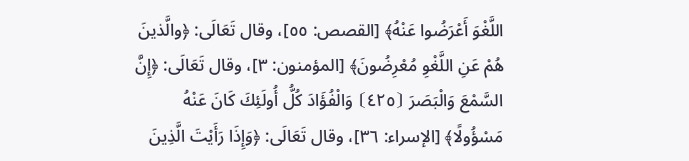اللَّغْوَ أَعْرَضُوا عَنْهُ﴾ [القصص: ٥٥]، وقال تَعَالَى: ﴿والَّذينَ هُمْ عَنِ اللَّغْوِ مُعْرِضُونَ﴾ [المؤمنون: ٣]، وقال تَعَالَى: ﴿إِنَّ السَّمْعَ وَالْبَصَرَ ⦗٤٢٥⦘ وَالْفُؤَادَ كُلُّ أُولَئِكَ كَانَ عَنْهُ مَسْؤُولًا﴾ [الإسراء: ٣٦]، وقال تَعَالَى: ﴿وَإِذَا رَأَيْتَ الَّذِينَ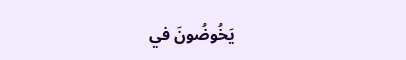يَخُوضُونَ في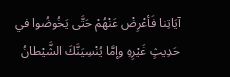آيَاتِنا فَأعْرِضْ عَنْهُمْ حَتَّى يَخُوضُوا في حَدِيثٍ غَيْرِهِ وإمَّا يُنْسِيَنَّكَ الشَّيْطانُ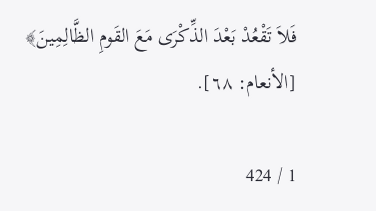فَلاَ تَقْعُدْ بَعْدَ الذِّكْرَى مَعَ القَومِ الظَّالِمِينَ﴾ [الأنعام: ٦٨].

1 / 424